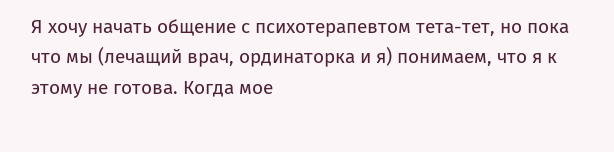Я хочу начать общение с психотерапевтом тета-тет, но пока что мы (лечащий врач, ординаторка и я) понимаем, что я к этому не готова. Когда мое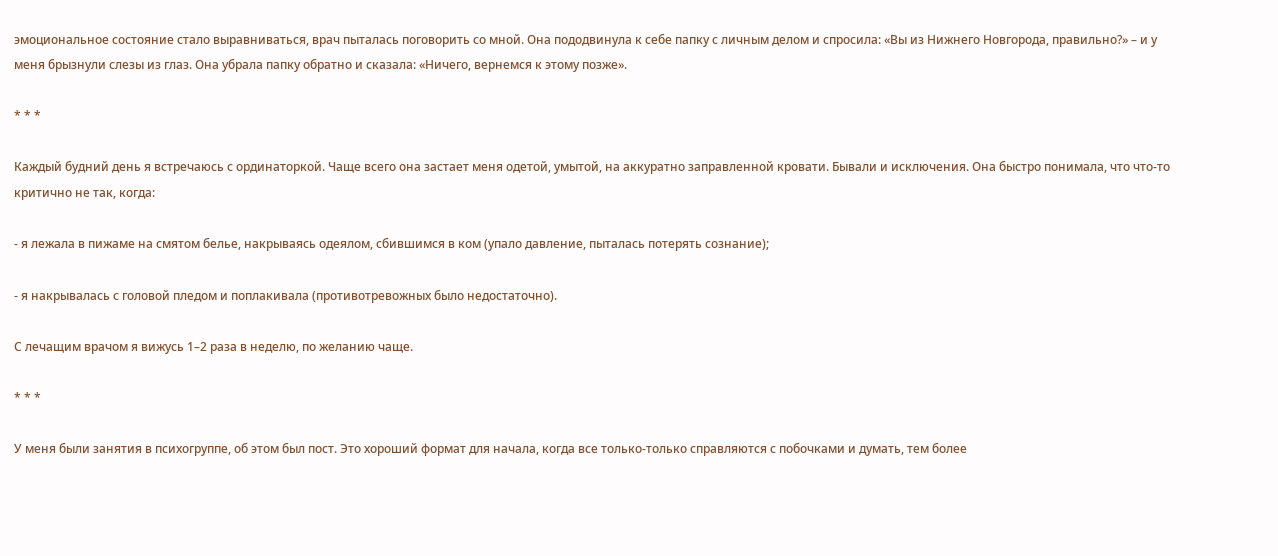эмоциональное состояние стало выравниваться, врач пыталась поговорить со мной. Она пододвинула к себе папку с личным делом и спросила: «Вы из Нижнего Новгорода, правильно?» – и у меня брызнули слезы из глаз. Она убрала папку обратно и сказала: «Ничего, вернемся к этому позже».

* * *

Каждый будний день я встречаюсь с ординаторкой. Чаще всего она застает меня одетой, умытой, на аккуратно заправленной кровати. Бывали и исключения. Она быстро понимала, что что-то критично не так, когда:

⁃ я лежала в пижаме на смятом белье, накрываясь одеялом, сбившимся в ком (упало давление, пыталась потерять сознание);

⁃ я накрывалась с головой пледом и поплакивала (противотревожных было недостаточно).

С лечащим врачом я вижусь 1–2 раза в неделю, по желанию чаще.

* * *

У меня были занятия в психогруппе, об этом был пост. Это хороший формат для начала, когда все только-только справляются с побочками и думать, тем более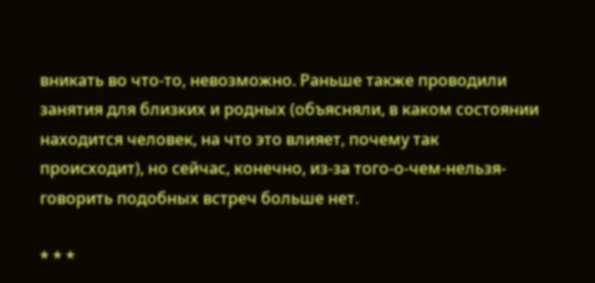вникать во что-то, невозможно. Раньше также проводили занятия для близких и родных (объясняли, в каком состоянии находится человек, на что это влияет, почему так происходит), но сейчас, конечно, из-за того-о-чем-нельзя-говорить подобных встреч больше нет.

* * *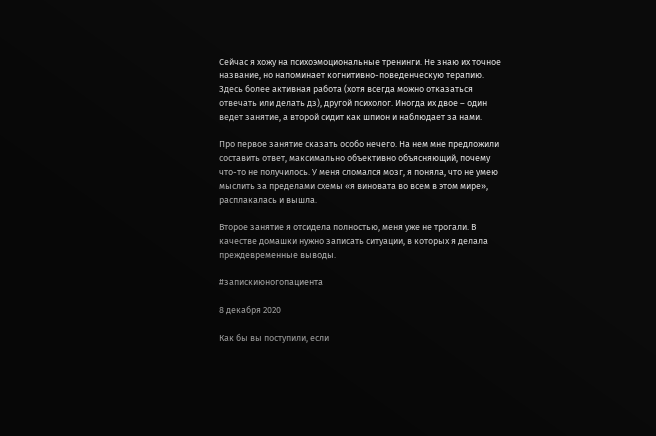Сейчас я хожу на психоэмоциональные тренинги. Не знаю их точное название, но напоминает когнитивно-поведенческую терапию. Здесь более активная работа (хотя всегда можно отказаться отвечать или делать дз), другой психолог. Иногда их двое – один ведет занятие, а второй сидит как шпион и наблюдает за нами.

Про первое занятие сказать особо нечего. На нем мне предложили составить ответ, максимально объективно объясняющий, почему что-то не получилось. У меня сломался мозг, я поняла, что не умею мыслить за пределами схемы «я виновата во всем в этом мире», расплакалась и вышла.

Второе занятие я отсидела полностью, меня уже не трогали. В качестве домашки нужно записать ситуации, в которых я делала преждевременные выводы.

#запискиюногопациента

8 декабря 2020

Как бы вы поступили, если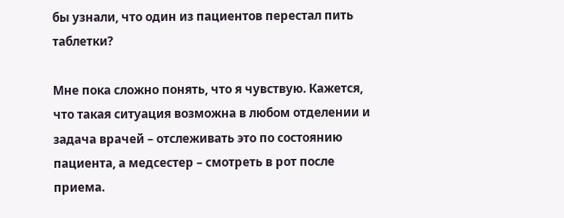бы узнали, что один из пациентов перестал пить таблетки?

Мне пока сложно понять, что я чувствую. Кажется, что такая ситуация возможна в любом отделении и задача врачей – отслеживать это по состоянию пациента, а медсестер – смотреть в рот после приема.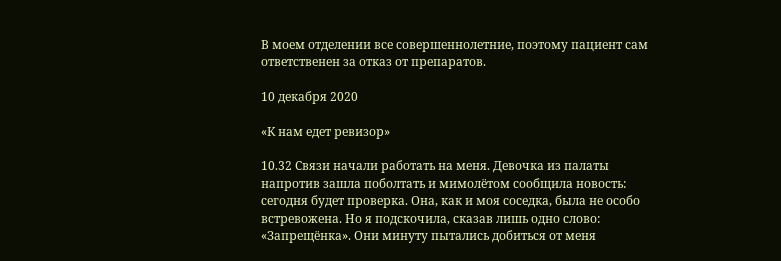В моем отделении все совершеннолетние, поэтому пациент сам ответственен за отказ от препаратов.

10 декабря 2020

«К нам едет ревизор»

10.32 Связи начали работать на меня. Девочка из палаты напротив зашла поболтать и мимолётом сообщила новость: сегодня будет проверка. Она, как и моя соседка, была не особо встревожена. Но я подскочила, сказав лишь одно слово: «Запрещёнка». Они минуту пытались добиться от меня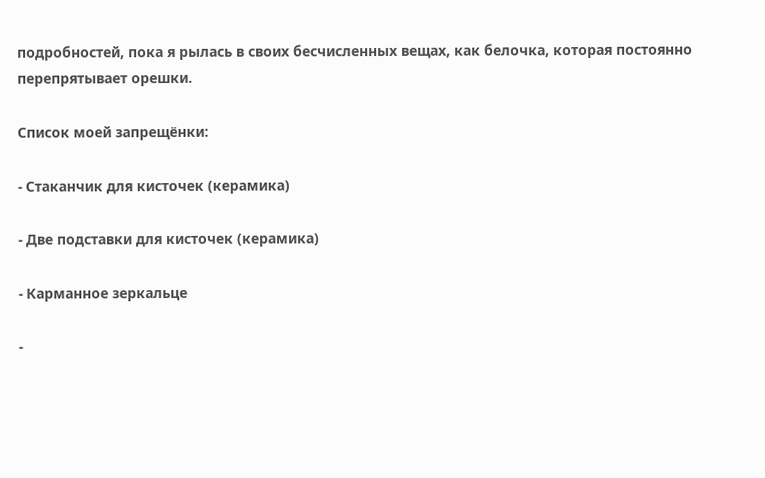подробностей, пока я рылась в своих бесчисленных вещах, как белочка, которая постоянно перепрятывает орешки.

Список моей запрещёнки:

⁃ Стаканчик для кисточек (керамика)

⁃ Две подставки для кисточек (керамика)

⁃ Карманное зеркальце

⁃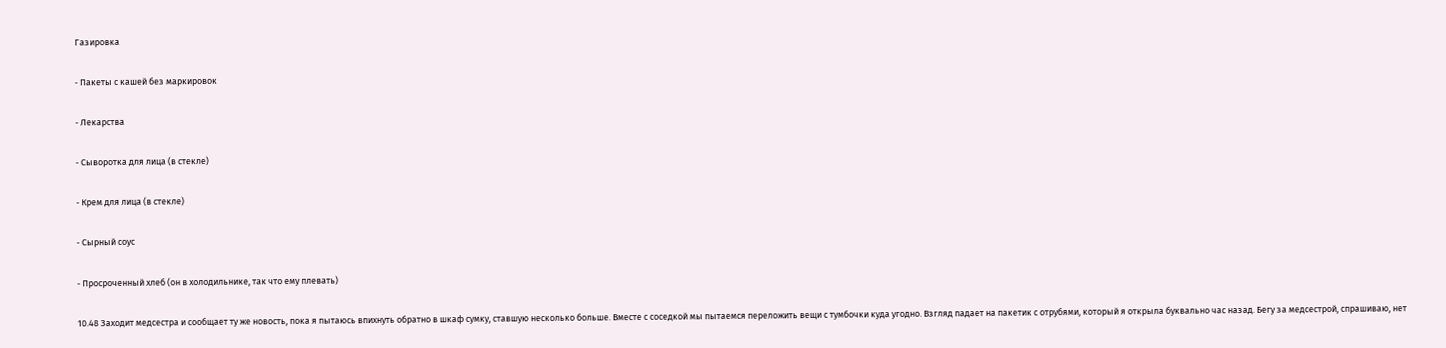Газировка

⁃ Пакеты с кашей без маркировок

⁃ Лекарства

⁃ Сыворотка для лица (в стекле)

⁃ Крем для лица (в стекле)

⁃ Сырный соус

⁃ Просроченный хлеб (он в холодильнике, так что ему плевать)

10.48 Заходит медсестра и сообщает ту же новость, пока я пытаюсь впихнуть обратно в шкаф сумку, ставшую несколько больше. Вместе с соседкой мы пытаемся переложить вещи с тумбочки куда угодно. Взгляд падает на пакетик с отрубями, который я открыла буквально час назад. Бегу за медсестрой, спрашиваю, нет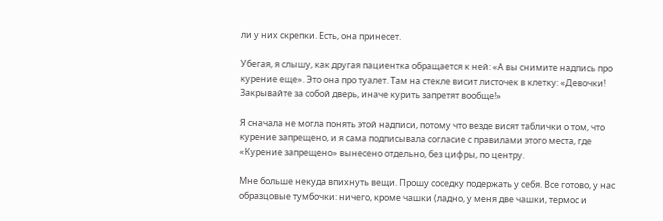ли у них скрепки. Есть, она принесет.

Убегая, я слышу, как другая пациентка обращается к ней: «А вы снимите надпись про курение еще». Это она про туалет. Там на стекле висит листочек в клетку: «Девочки! Закрывайте за собой дверь, иначе курить запретят вообще!»

Я сначала не могла понять этой надписи, потому что везде висят таблички о том, что курение запрещено, и я сама подписывала согласие с правилами этого места, где «Курение запрещено» вынесено отдельно, без цифры, по центру.

Мне больше некуда впихнуть вещи. Прошу соседку подержать у себя. Все готово, у нас образцовые тумбочки: ничего, кроме чашки (ладно, у меня две чашки, термос и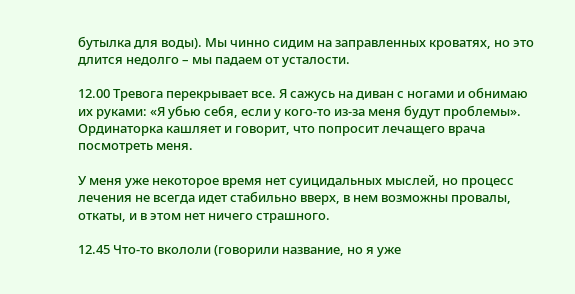бутылка для воды). Мы чинно сидим на заправленных кроватях, но это длится недолго – мы падаем от усталости.

12.00 Тревога перекрывает все. Я сажусь на диван с ногами и обнимаю их руками: «Я убью себя, если у кого-то из-за меня будут проблемы». Ординаторка кашляет и говорит, что попросит лечащего врача посмотреть меня.

У меня уже некоторое время нет суицидальных мыслей, но процесс лечения не всегда идет стабильно вверх, в нем возможны провалы, откаты, и в этом нет ничего страшного.

12.45 Что-то вкололи (говорили название, но я уже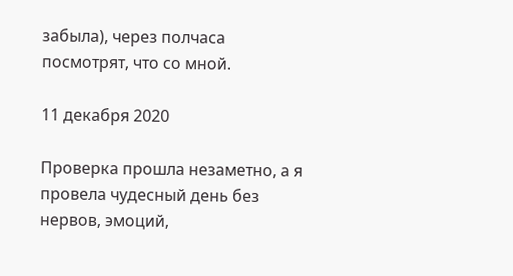забыла), через полчаса посмотрят, что со мной.

11 декабря 2020

Проверка прошла незаметно, а я провела чудесный день без нервов, эмоций,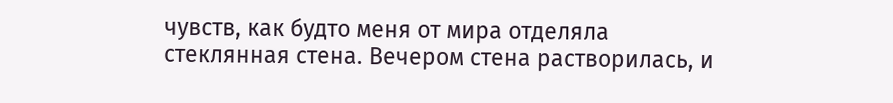чувств, как будто меня от мира отделяла стеклянная стена. Вечером стена растворилась, и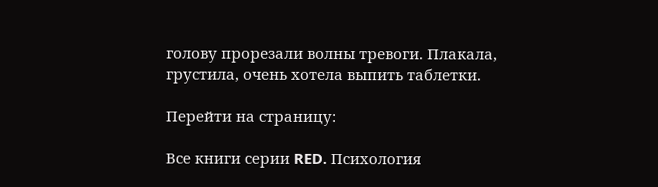голову прорезали волны тревоги. Плакала, грустила, очень хотела выпить таблетки.

Перейти на страницу:

Все книги серии RED. Психология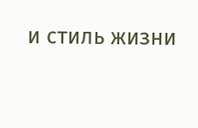и стиль жизни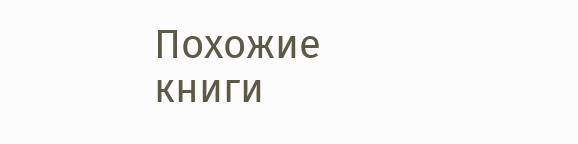Похожие книги